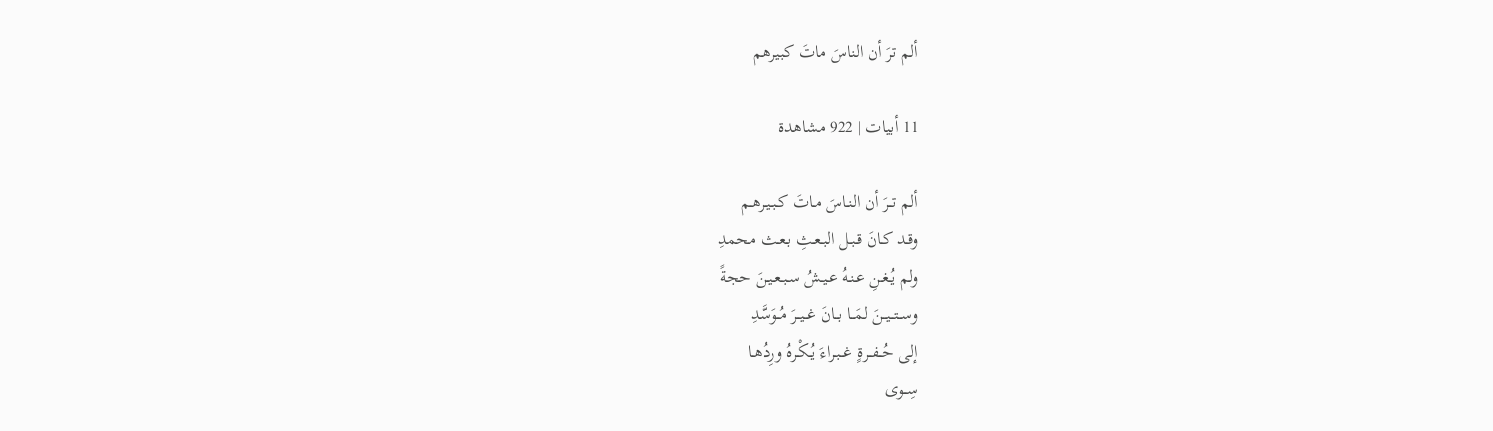ألم ترَ أن الناسَ ماتَ كبيرهم

11 أبيات | 922 مشاهدة

ألم تــرَ أن النـاسَ مـاتَ كـبـيـرهـم
وقـد كـانَ قـبـل البـعـثِ بـعـث محمدِ
ولم يُـغـنِ عـنـهُ عـيـشُ سـبـعـيـنَ حجةً
وســتــيــنَ لمَــا بــانَ غــيــرَ مُــوَسَّدِ
إلى حُــفــرةٍ غــبـراءَ يُـكْـرهُ ورِدُهـا
سِــوى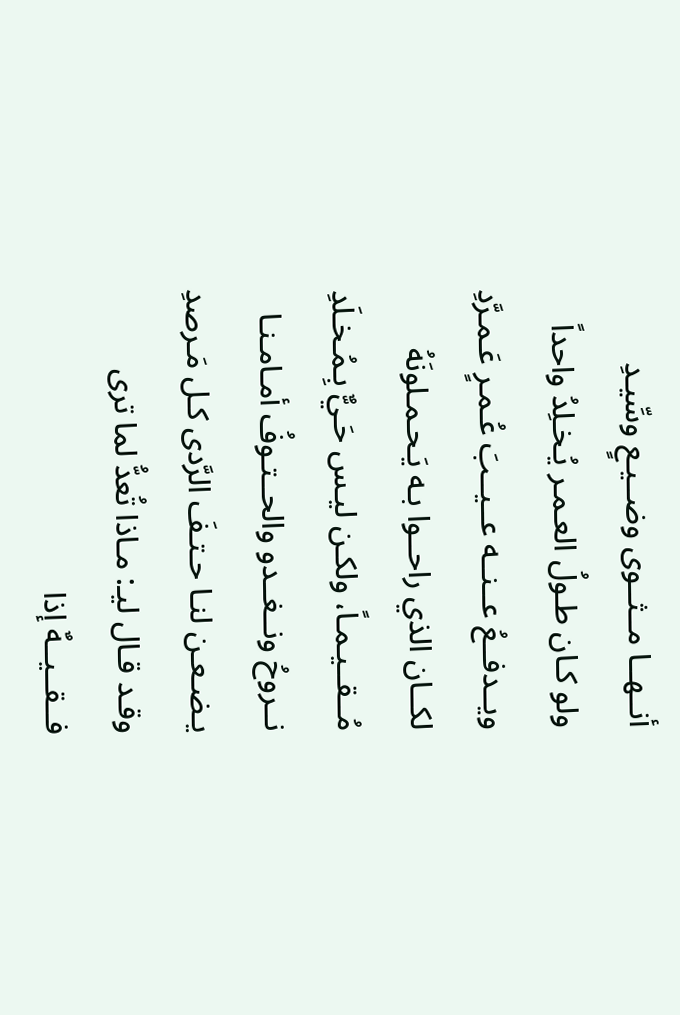أنــهــا مــثــوى وضــيـعٍ وسِّيـدِ
ولو كـان طـولُ العـمـر يُـخـلِدُ واحداً
ويــدفــعُ عــنــه عــيــبَ عُـمـرٍ عَـمـرَّدِ
لكــان الذي راحــوا بـه يَـحـمـلونَهُ
مُــقــيـمـاً، ولكـن ليـس حَـيٌّ بِـمُـخـلَدِ
نــروحُ ونــغــدو والحــتـوفُ أمـامـنـا
يـضـعـن لنـا حـتـفَ الرَّدى كـل مَـرصدِ
وقـد قـال ليـ: مـاذا تُعدُّ لما ترى
فــقــيــهٌ إذا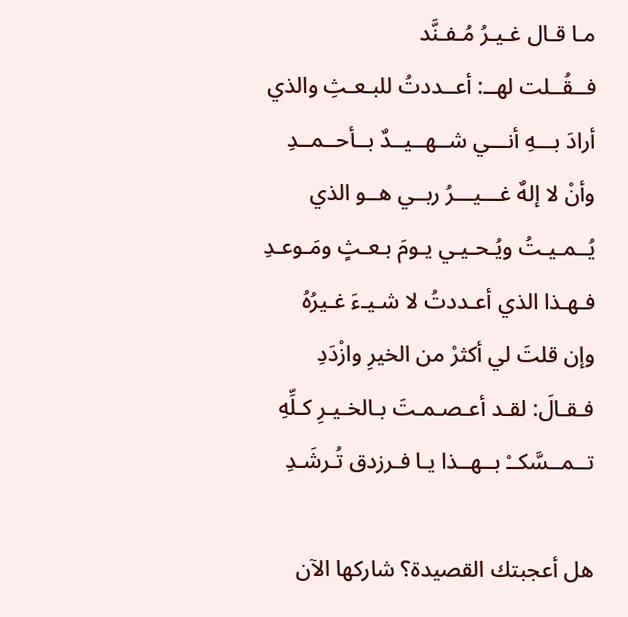مـا قـال غـيـرُ مُـفـنَّد
فــقُــلت لهــ: أعــددتُ للبـعـثِ والذي
أرادَ بـــهِ أنـــي شــهــيــدٌ بــأحــمــدِ
وأنْ لا إلهٌ غـــيـــرُ ربــي هــو الذي
يُــمـيـتُ ويُـحـيـي يـومَ بـعـثٍ ومَـوعـدِ
فـهـذا الذي أعـددتُ لا شـيـءَ غـيرُهُ
وإن قلتَ لي أكثرْ من الخيرِ وازْدَدِ
فـقـالَ: لقـد أعـصـمـتَ بـالخـيـرِ كـلِّهِ
تــمــسَّكــْ بــهــذا يـا فـرزدق تُـرشَـدِ

هل أعجبتك القصيدة؟ شاركها الآن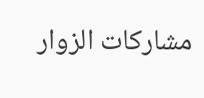مشاركات الزوار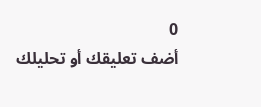0
أضف تعليقك أو تحليلك